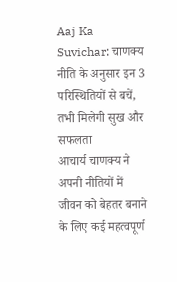Aaj Ka Suvichar: चाणक्य नीति के अनुसार इन 3 परिस्थितियों से बचें, तभी मिलेगी सुख और सफलता
आचार्य चाणक्य ने अपनी नीतियों में जीवन को बेहतर बनाने के लिए कई महत्वपूर्ण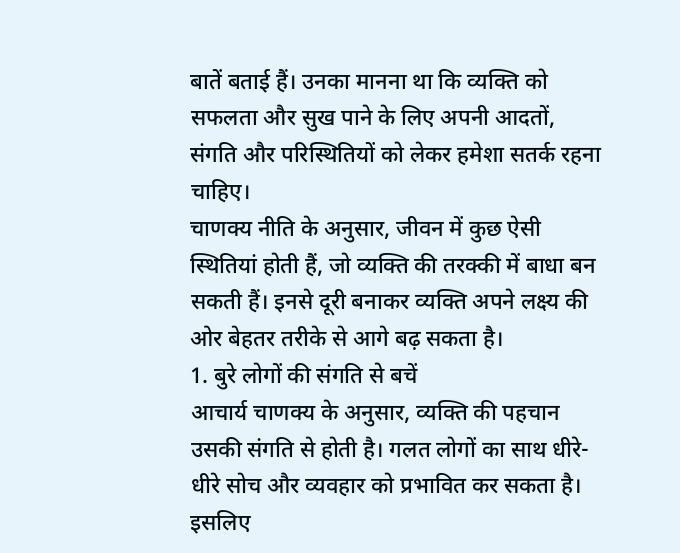बातें बताई हैं। उनका मानना था कि व्यक्ति को सफलता और सुख पाने के लिए अपनी आदतों, संगति और परिस्थितियों को लेकर हमेशा सतर्क रहना चाहिए।
चाणक्य नीति के अनुसार, जीवन में कुछ ऐसी स्थितियां होती हैं, जो व्यक्ति की तरक्की में बाधा बन सकती हैं। इनसे दूरी बनाकर व्यक्ति अपने लक्ष्य की ओर बेहतर तरीके से आगे बढ़ सकता है।
1. बुरे लोगों की संगति से बचें
आचार्य चाणक्य के अनुसार, व्यक्ति की पहचान उसकी संगति से होती है। गलत लोगों का साथ धीरे-धीरे सोच और व्यवहार को प्रभावित कर सकता है। इसलिए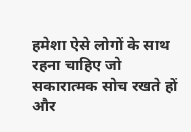हमेशा ऐसे लोगों के साथ रहना चाहिए जो सकारात्मक सोच रखते हों और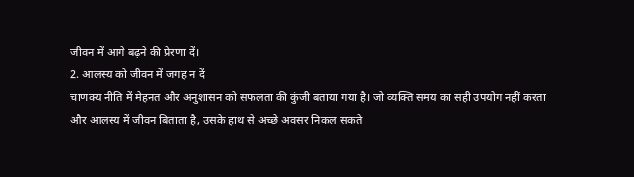जीवन में आगे बढ़ने की प्रेरणा दें।
2. आलस्य को जीवन में जगह न दें
चाणक्य नीति में मेहनत और अनुशासन को सफलता की कुंजी बताया गया है। जो व्यक्ति समय का सही उपयोग नहीं करता और आलस्य में जीवन बिताता है, उसके हाथ से अच्छे अवसर निकल सकते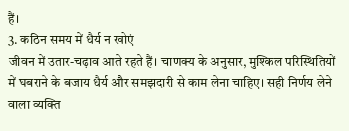हैं।
3. कठिन समय में धैर्य न खोएं
जीवन में उतार-चढ़ाव आते रहते हैं। चाणक्य के अनुसार, मुश्किल परिस्थितियों में घबराने के बजाय धैर्य और समझदारी से काम लेना चाहिए। सही निर्णय लेने वाला व्यक्ति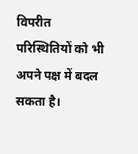विपरीत परिस्थितियों को भी अपने पक्ष में बदल सकता है।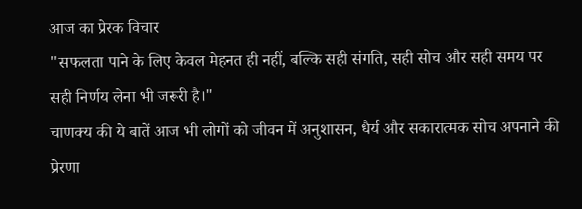आज का प्रेरक विचार
"सफलता पाने के लिए केवल मेहनत ही नहीं, बल्कि सही संगति, सही सोच और सही समय पर सही निर्णय लेना भी जरूरी है।"
चाणक्य की ये बातें आज भी लोगों को जीवन में अनुशासन, धैर्य और सकारात्मक सोच अपनाने की प्रेरणा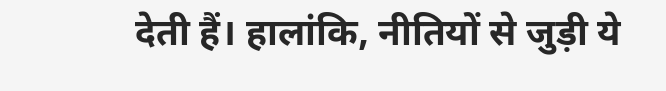देती हैं। हालांकि, नीतियों से जुड़ी ये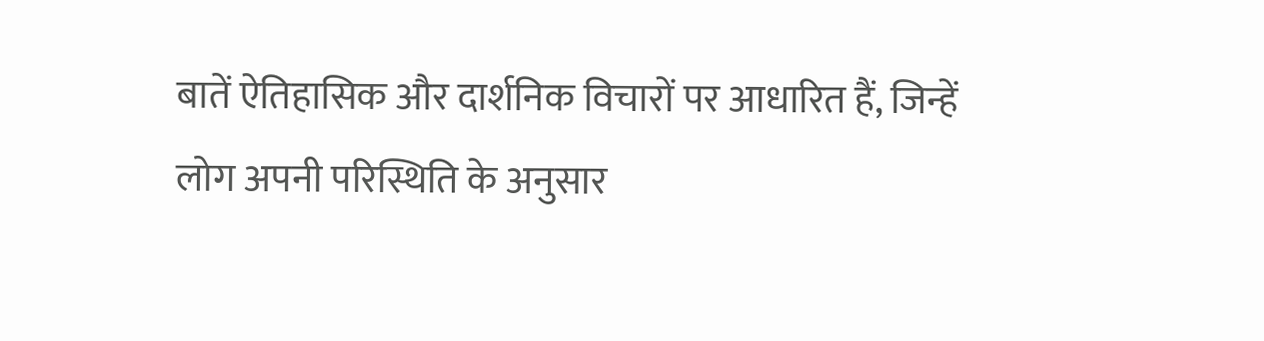बातें ऐतिहासिक और दार्शनिक विचारों पर आधारित हैं, जिन्हें लोग अपनी परिस्थिति के अनुसार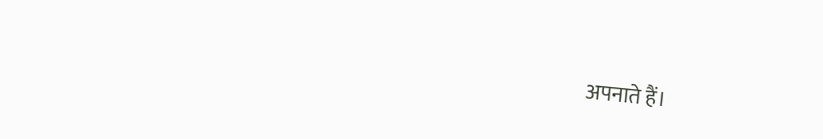अपनाते हैं।